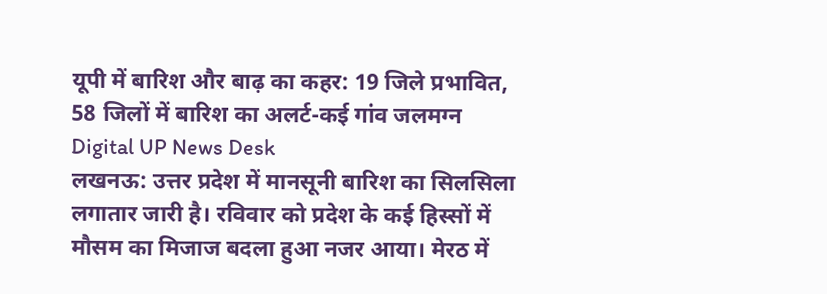यूपी में बारिश और बाढ़ का कहर: 19 जिले प्रभावित, 58 जिलों में बारिश का अलर्ट-कई गांव जलमग्न
Digital UP News Desk
लखनऊ: उत्तर प्रदेश में मानसूनी बारिश का सिलसिला लगातार जारी है। रविवार को प्रदेश के कई हिस्सों में मौसम का मिजाज बदला हुआ नजर आया। मेरठ में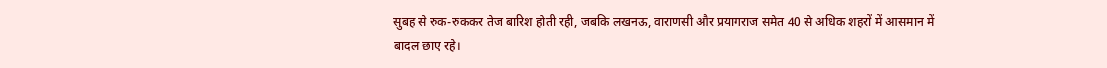सुबह से रुक-रुककर तेज बारिश होती रही, जबकि लखनऊ, वाराणसी और प्रयागराज समेत 40 से अधिक शहरों में आसमान में बादल छाए रहे।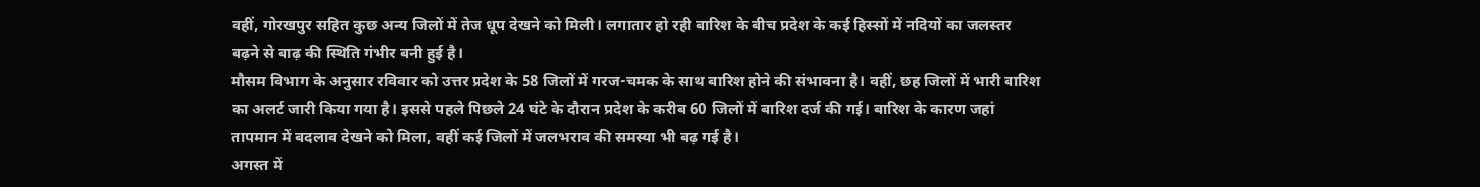वहीं, गोरखपुर सहित कुछ अन्य जिलों में तेज धूप देखने को मिली। लगातार हो रही बारिश के बीच प्रदेश के कई हिस्सों में नदियों का जलस्तर बढ़ने से बाढ़ की स्थिति गंभीर बनी हुई है।
मौसम विभाग के अनुसार रविवार को उत्तर प्रदेश के 58 जिलों में गरज-चमक के साथ बारिश होने की संभावना है। वहीं, छह जिलों में भारी बारिश का अलर्ट जारी किया गया है। इससे पहले पिछले 24 घंटे के दौरान प्रदेश के करीब 60 जिलों में बारिश दर्ज की गई। बारिश के कारण जहां तापमान में बदलाव देखने को मिला, वहीं कई जिलों में जलभराव की समस्या भी बढ़ गई है।
अगस्त में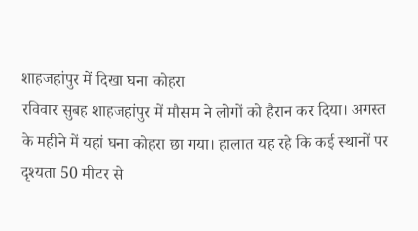शाहजहांपुर में दिखा घना कोहरा
रविवार सुबह शाहजहांपुर में मौसम ने लोगों को हैरान कर दिया। अगस्त के महीने में यहां घना कोहरा छा गया। हालात यह रहे कि कई स्थानों पर दृश्यता 50 मीटर से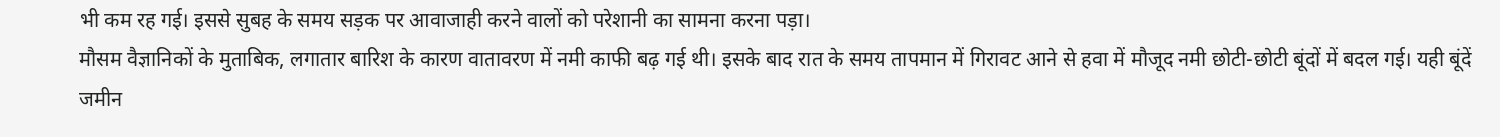भी कम रह गई। इससे सुबह के समय सड़क पर आवाजाही करने वालों को परेशानी का सामना करना पड़ा।
मौसम वैज्ञानिकों के मुताबिक, लगातार बारिश के कारण वातावरण में नमी काफी बढ़ गई थी। इसके बाद रात के समय तापमान में गिरावट आने से हवा में मौजूद नमी छोटी-छोटी बूंदों में बदल गई। यही बूंदें जमीन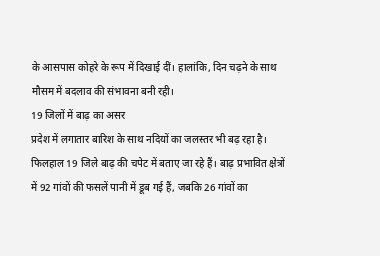के आसपास कोहरे के रूप में दिखाई दीं। हालांकि, दिन चढ़ने के साथ मौसम में बदलाव की संभावना बनी रही।
19 जिलों में बाढ़ का असर
प्रदेश में लगातार बारिश के साथ नदियों का जलस्तर भी बढ़ रहा है। फिलहाल 19 जिले बाढ़ की चपेट में बताए जा रहे हैं। बाढ़ प्रभावित क्षेत्रों में 92 गांवों की फसलें पानी में डूब गई हैं, जबकि 26 गांवों का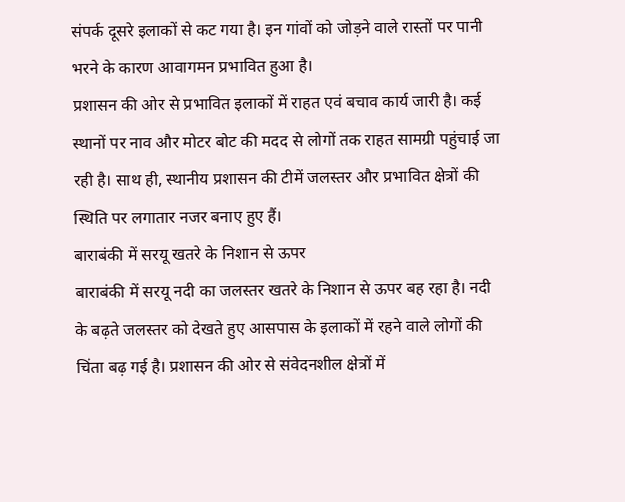संपर्क दूसरे इलाकों से कट गया है। इन गांवों को जोड़ने वाले रास्तों पर पानी भरने के कारण आवागमन प्रभावित हुआ है।
प्रशासन की ओर से प्रभावित इलाकों में राहत एवं बचाव कार्य जारी है। कई स्थानों पर नाव और मोटर बोट की मदद से लोगों तक राहत सामग्री पहुंचाई जा रही है। साथ ही, स्थानीय प्रशासन की टीमें जलस्तर और प्रभावित क्षेत्रों की स्थिति पर लगातार नजर बनाए हुए हैं।
बाराबंकी में सरयू खतरे के निशान से ऊपर
बाराबंकी में सरयू नदी का जलस्तर खतरे के निशान से ऊपर बह रहा है। नदी के बढ़ते जलस्तर को देखते हुए आसपास के इलाकों में रहने वाले लोगों की चिंता बढ़ गई है। प्रशासन की ओर से संवेदनशील क्षेत्रों में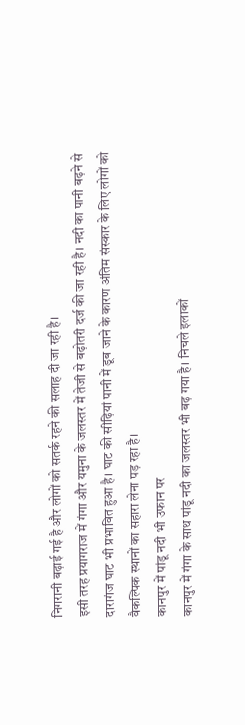निगरानी बढ़ाई गई है और लोगों को सतर्क रहने की सलाह दी जा रही है।
इसी तरह प्रयागराज में गंगा और यमुना के जलस्तर में तेजी से बढ़ोतरी दर्ज की जा रही है। नदी का पानी बढ़ने से दारागंज घाट भी प्रभावित हुआ है। घाट की सीढ़ियां पानी में डूब जाने के कारण अंतिम संस्कार के लिए लोगों को वैकल्पिक स्थानों का सहारा लेना पड़ रहा है।
कानपुर में पांडू नदी भी उफान पर
कानपुर में गंगा के साथ पांडू नदी का जलस्तर भी बढ़ गया है। निचले इलाकों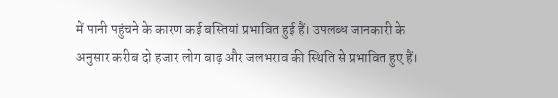में पानी पहुंचने के कारण कई बस्तियां प्रभावित हुई हैं। उपलब्ध जानकारी के अनुसार करीब दो हजार लोग बाढ़ और जलभराव की स्थिति से प्रभावित हुए हैं।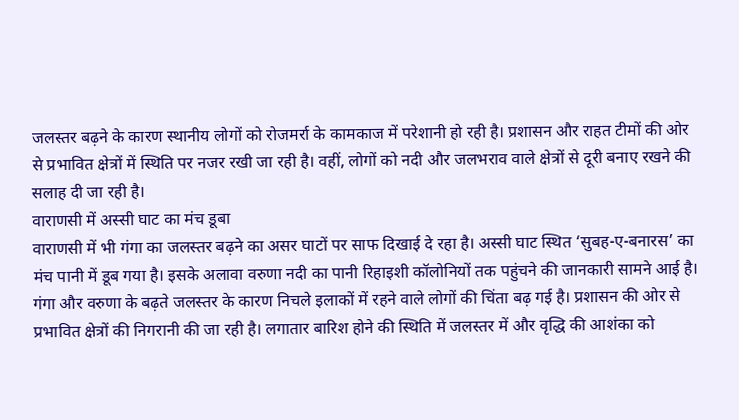जलस्तर बढ़ने के कारण स्थानीय लोगों को रोजमर्रा के कामकाज में परेशानी हो रही है। प्रशासन और राहत टीमों की ओर से प्रभावित क्षेत्रों में स्थिति पर नजर रखी जा रही है। वहीं, लोगों को नदी और जलभराव वाले क्षेत्रों से दूरी बनाए रखने की सलाह दी जा रही है।
वाराणसी में अस्सी घाट का मंच डूबा
वाराणसी में भी गंगा का जलस्तर बढ़ने का असर घाटों पर साफ दिखाई दे रहा है। अस्सी घाट स्थित ‘सुबह-ए-बनारस’ का मंच पानी में डूब गया है। इसके अलावा वरुणा नदी का पानी रिहाइशी कॉलोनियों तक पहुंचने की जानकारी सामने आई है।
गंगा और वरुणा के बढ़ते जलस्तर के कारण निचले इलाकों में रहने वाले लोगों की चिंता बढ़ गई है। प्रशासन की ओर से प्रभावित क्षेत्रों की निगरानी की जा रही है। लगातार बारिश होने की स्थिति में जलस्तर में और वृद्धि की आशंका को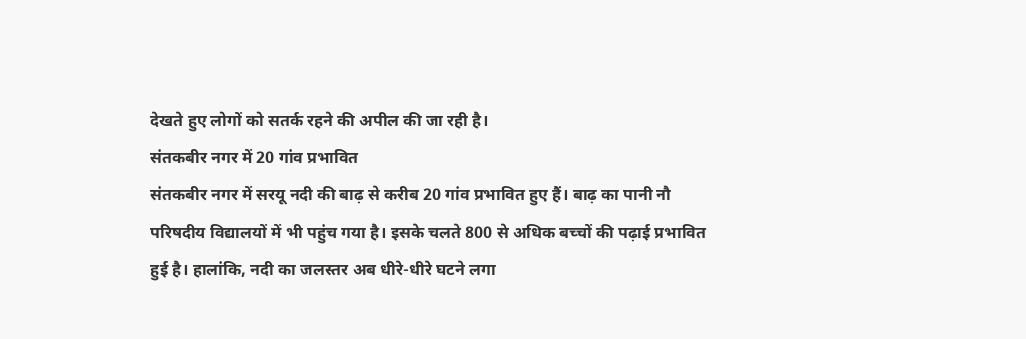देखते हुए लोगों को सतर्क रहने की अपील की जा रही है।
संतकबीर नगर में 20 गांव प्रभावित
संतकबीर नगर में सरयू नदी की बाढ़ से करीब 20 गांव प्रभावित हुए हैं। बाढ़ का पानी नौ परिषदीय विद्यालयों में भी पहुंच गया है। इसके चलते 800 से अधिक बच्चों की पढ़ाई प्रभावित हुई है। हालांकि, नदी का जलस्तर अब धीरे-धीरे घटने लगा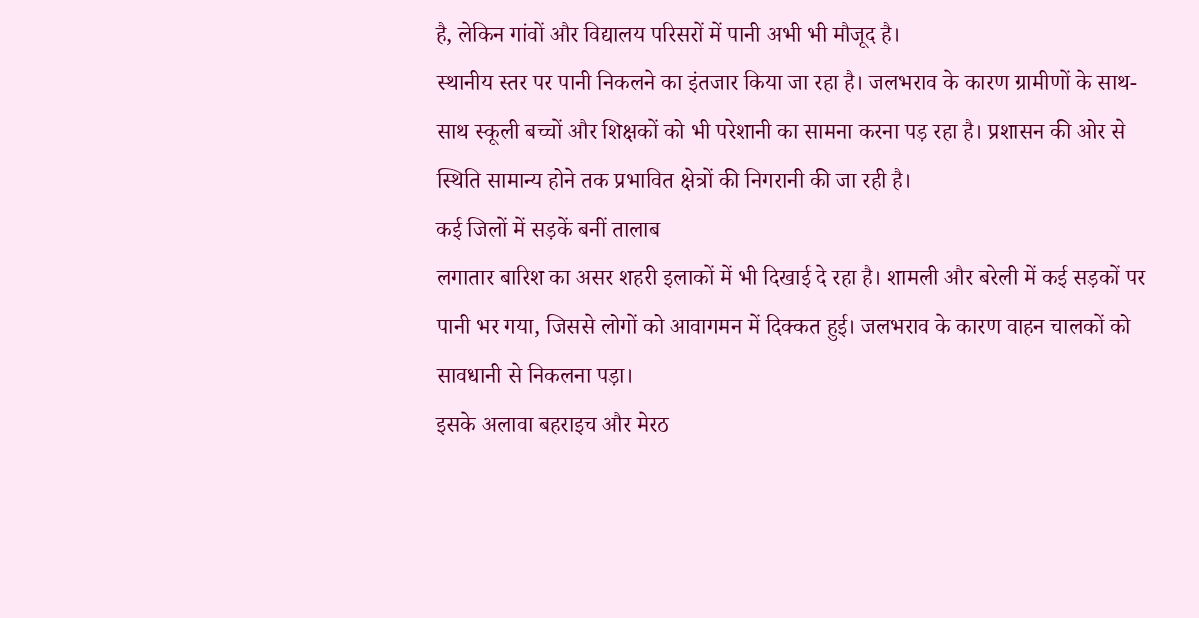है, लेकिन गांवों और विद्यालय परिसरों में पानी अभी भी मौजूद है।
स्थानीय स्तर पर पानी निकलने का इंतजार किया जा रहा है। जलभराव के कारण ग्रामीणों के साथ-साथ स्कूली बच्चों और शिक्षकों को भी परेशानी का सामना करना पड़ रहा है। प्रशासन की ओर से स्थिति सामान्य होने तक प्रभावित क्षेत्रों की निगरानी की जा रही है।
कई जिलों में सड़कें बनीं तालाब
लगातार बारिश का असर शहरी इलाकों में भी दिखाई दे रहा है। शामली और बरेली में कई सड़कों पर पानी भर गया, जिससे लोगों को आवागमन में दिक्कत हुई। जलभराव के कारण वाहन चालकों को सावधानी से निकलना पड़ा।
इसके अलावा बहराइच और मेरठ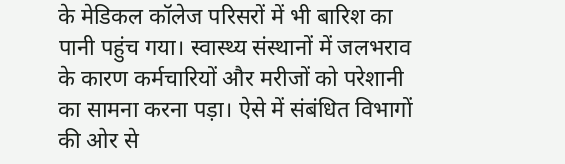के मेडिकल कॉलेज परिसरों में भी बारिश का पानी पहुंच गया। स्वास्थ्य संस्थानों में जलभराव के कारण कर्मचारियों और मरीजों को परेशानी का सामना करना पड़ा। ऐसे में संबंधित विभागों की ओर से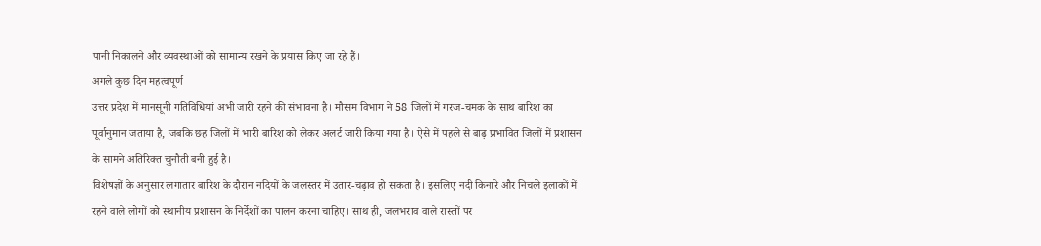पानी निकालने और व्यवस्थाओं को सामान्य रखने के प्रयास किए जा रहे हैं।
अगले कुछ दिन महत्वपूर्ण
उत्तर प्रदेश में मानसूनी गतिविधियां अभी जारी रहने की संभावना है। मौसम विभाग ने 58 जिलों में गरज-चमक के साथ बारिश का पूर्वानुमान जताया है, जबकि छह जिलों में भारी बारिश को लेकर अलर्ट जारी किया गया है। ऐसे में पहले से बाढ़ प्रभावित जिलों में प्रशासन के सामने अतिरिक्त चुनौती बनी हुई है।
विशेषज्ञों के अनुसार लगातार बारिश के दौरान नदियों के जलस्तर में उतार-चढ़ाव हो सकता है। इसलिए नदी किनारे और निचले इलाकों में रहने वाले लोगों को स्थानीय प्रशासन के निर्देशों का पालन करना चाहिए। साथ ही, जलभराव वाले रास्तों पर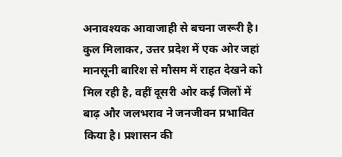अनावश्यक आवाजाही से बचना जरूरी है।
कुल मिलाकर, उत्तर प्रदेश में एक ओर जहां मानसूनी बारिश से मौसम में राहत देखने को मिल रही है, वहीं दूसरी ओर कई जिलों में बाढ़ और जलभराव ने जनजीवन प्रभावित किया है। प्रशासन की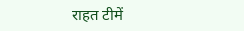राहत टीमें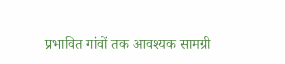प्रभावित गांवों तक आवश्यक सामग्री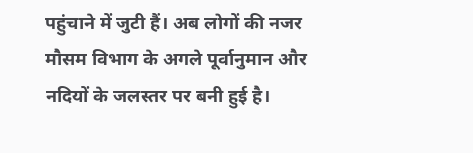पहुंचाने में जुटी हैं। अब लोगों की नजर मौसम विभाग के अगले पूर्वानुमान और नदियों के जलस्तर पर बनी हुई है।